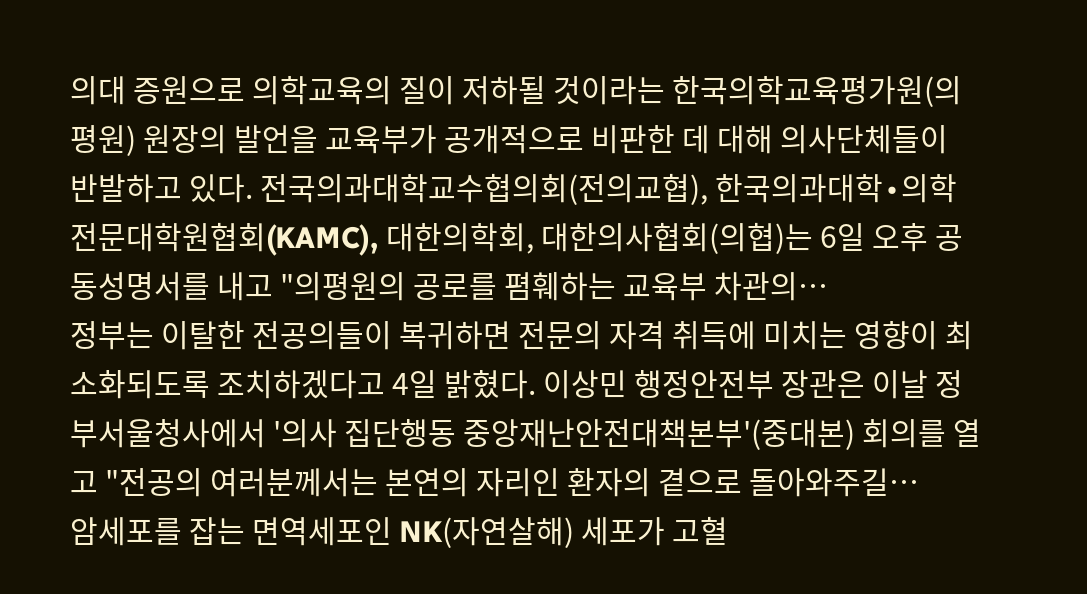의대 증원으로 의학교육의 질이 저하될 것이라는 한국의학교육평가원(의평원) 원장의 발언을 교육부가 공개적으로 비판한 데 대해 의사단체들이 반발하고 있다. 전국의과대학교수협의회(전의교협), 한국의과대학∙의학전문대학원협회(KAMC), 대한의학회, 대한의사협회(의협)는 6일 오후 공동성명서를 내고 "의평원의 공로를 폄훼하는 교육부 차관의…
정부는 이탈한 전공의들이 복귀하면 전문의 자격 취득에 미치는 영향이 최소화되도록 조치하겠다고 4일 밝혔다. 이상민 행정안전부 장관은 이날 정부서울청사에서 '의사 집단행동 중앙재난안전대책본부'(중대본) 회의를 열고 "전공의 여러분께서는 본연의 자리인 환자의 곁으로 돌아와주길…
암세포를 잡는 면역세포인 NK(자연살해) 세포가 고혈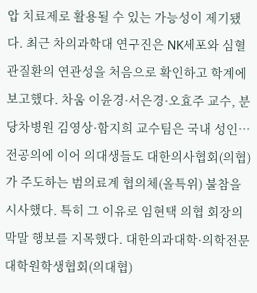압 치료제로 활용될 수 있는 가능성이 제기됐다. 최근 차의과학대 연구진은 NK세포와 심혈관질환의 연관성을 처음으로 확인하고 학계에 보고했다. 차움 이윤경·서은경·오효주 교수, 분당차병원 김영상·함지희 교수팀은 국내 성인…
전공의에 이어 의대생들도 대한의사협회(의협)가 주도하는 범의료계 협의체(올특위) 불참을 시사했다. 특히 그 이유로 임현택 의협 회장의 막말 행보를 지목했다. 대한의과대학·의학전문대학원학생협회(의대협)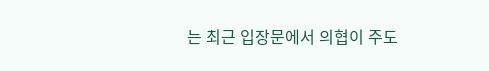는 최근 입장문에서 의협이 주도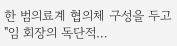한 범의료계 협의체 구성을 두고 "임 회장의 독단적…